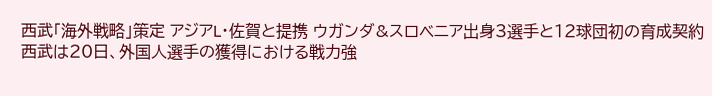西武「海外戦略」策定 アジアL・佐賀と提携 ウガンダ&スロベニア出身3選手と12球団初の育成契約
西武は20日、外国人選手の獲得における戦力強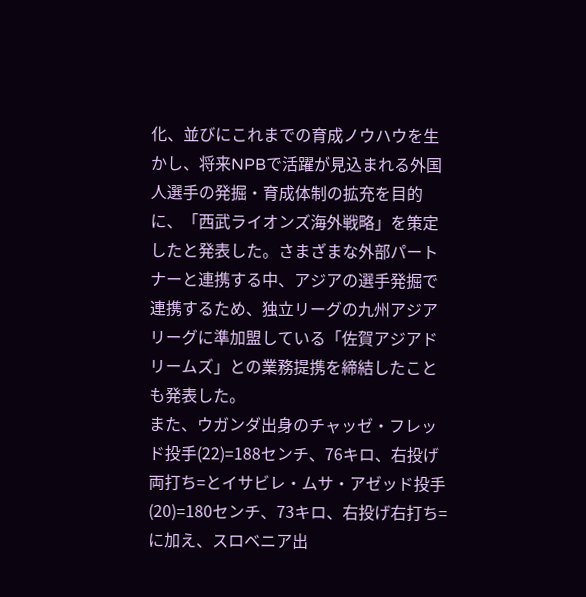化、並びにこれまでの育成ノウハウを生かし、将来NPBで活躍が見込まれる外国人選手の発掘・育成体制の拡充を目的に、「西武ライオンズ海外戦略」を策定したと発表した。さまざまな外部パートナーと連携する中、アジアの選手発掘で連携するため、独立リーグの九州アジアリーグに準加盟している「佐賀アジアドリームズ」との業務提携を締結したことも発表した。
また、ウガンダ出身のチャッゼ・フレッド投手(22)=188センチ、76キロ、右投げ両打ち=とイサビレ・ムサ・アゼッド投手(20)=180センチ、73キロ、右投げ右打ち=に加え、スロベニア出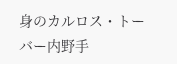身のカルロス・トーバー内野手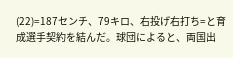(22)=187センチ、79キロ、右投げ右打ち=と育成選手契約を結んだ。球団によると、両国出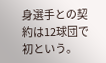身選手との契約は12球団で初という。